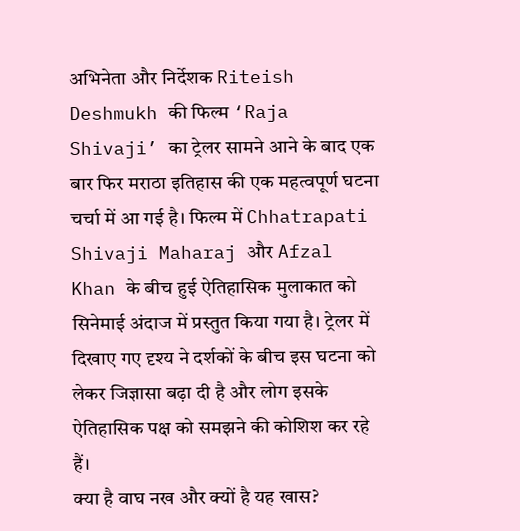अभिनेता और निर्देशक Riteish Deshmukh की फिल्म ‘Raja Shivaji’ का ट्रेलर सामने आने के बाद एक बार फिर मराठा इतिहास की एक महत्वपूर्ण घटना चर्चा में आ गई है। फिल्म में Chhatrapati Shivaji Maharaj और Afzal Khan के बीच हुई ऐतिहासिक मुलाकात को सिनेमाई अंदाज में प्रस्तुत किया गया है। ट्रेलर में दिखाए गए दृश्य ने दर्शकों के बीच इस घटना को लेकर जिज्ञासा बढ़ा दी है और लोग इसके ऐतिहासिक पक्ष को समझने की कोशिश कर रहे हैं।
क्या है वाघ नख और क्यों है यह खास?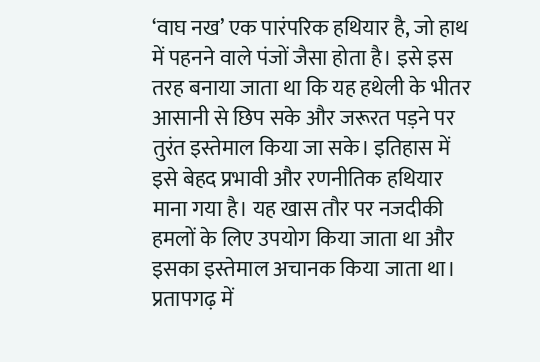‘वाघ नख’ एक पारंपरिक हथियार है, जो हाथ में पहनने वाले पंजों जैसा होता है। इसे इस तरह बनाया जाता था कि यह हथेली के भीतर आसानी से छिप सके और जरूरत पड़ने पर तुरंत इस्तेमाल किया जा सके। इतिहास में इसे बेहद प्रभावी और रणनीतिक हथियार माना गया है। यह खास तौर पर नजदीकी हमलों के लिए उपयोग किया जाता था और इसका इस्तेमाल अचानक किया जाता था।
प्रतापगढ़ में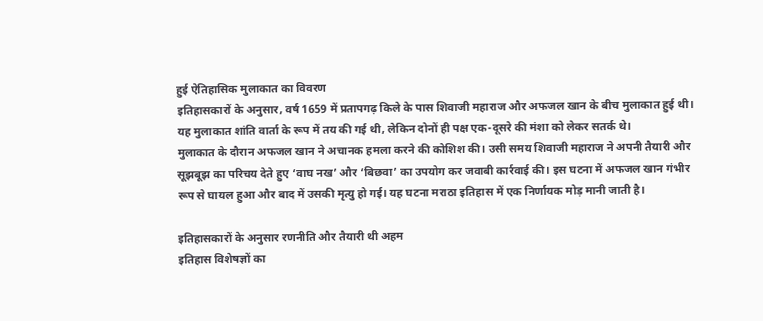हुई ऐतिहासिक मुलाकात का विवरण
इतिहासकारों के अनुसार, वर्ष 1659 में प्रतापगढ़ किले के पास शिवाजी महाराज और अफजल खान के बीच मुलाकात हुई थी। यह मुलाकात शांति वार्ता के रूप में तय की गई थी, लेकिन दोनों ही पक्ष एक-दूसरे की मंशा को लेकर सतर्क थे।
मुलाकात के दौरान अफजल खान ने अचानक हमला करने की कोशिश की। उसी समय शिवाजी महाराज ने अपनी तैयारी और सूझबूझ का परिचय देते हुए ‘वाघ नख’ और ‘बिछवा’ का उपयोग कर जवाबी कार्रवाई की। इस घटना में अफजल खान गंभीर रूप से घायल हुआ और बाद में उसकी मृत्यु हो गई। यह घटना मराठा इतिहास में एक निर्णायक मोड़ मानी जाती है।

इतिहासकारों के अनुसार रणनीति और तैयारी थी अहम
इतिहास विशेषज्ञों का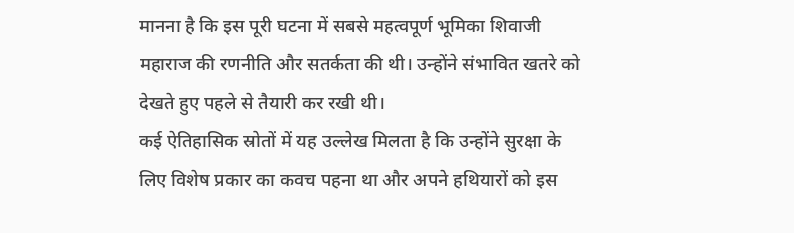मानना है कि इस पूरी घटना में सबसे महत्वपूर्ण भूमिका शिवाजी महाराज की रणनीति और सतर्कता की थी। उन्होंने संभावित खतरे को देखते हुए पहले से तैयारी कर रखी थी।
कई ऐतिहासिक स्रोतों में यह उल्लेख मिलता है कि उन्होंने सुरक्षा के लिए विशेष प्रकार का कवच पहना था और अपने हथियारों को इस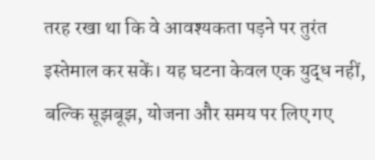तरह रखा था कि वे आवश्यकता पड़ने पर तुरंत इस्तेमाल कर सकें। यह घटना केवल एक युद्ध नहीं, बल्कि सूझबूझ, योजना और समय पर लिए गए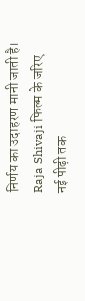निर्णय का उदाहरण मानी जाती है।
Raja Shivaji फिल्म के जरिए नई पीढ़ी तक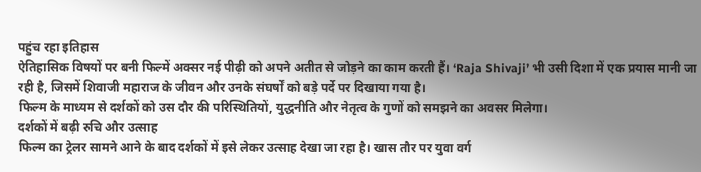पहुंच रहा इतिहास
ऐतिहासिक विषयों पर बनी फिल्में अक्सर नई पीढ़ी को अपने अतीत से जोड़ने का काम करती हैं। ‘Raja Shivaji’ भी उसी दिशा में एक प्रयास मानी जा रही है, जिसमें शिवाजी महाराज के जीवन और उनके संघर्षों को बड़े पर्दे पर दिखाया गया है।
फिल्म के माध्यम से दर्शकों को उस दौर की परिस्थितियों, युद्धनीति और नेतृत्व के गुणों को समझने का अवसर मिलेगा।
दर्शकों में बढ़ी रुचि और उत्साह
फिल्म का ट्रेलर सामने आने के बाद दर्शकों में इसे लेकर उत्साह देखा जा रहा है। खास तौर पर युवा वर्ग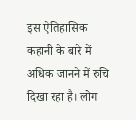इस ऐतिहासिक कहानी के बारे में अधिक जानने में रुचि दिखा रहा है। लोग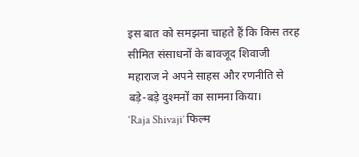इस बात को समझना चाहते हैं कि किस तरह सीमित संसाधनों के बावजूद शिवाजी महाराज ने अपने साहस और रणनीति से बड़े-बड़े दुश्मनों का सामना किया।
‘Raja Shivaji’ फिल्म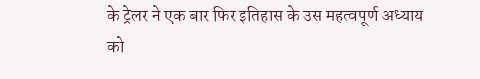के ट्रेलर ने एक बार फिर इतिहास के उस महत्वपूर्ण अध्याय को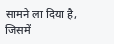सामने ला दिया है, जिसमें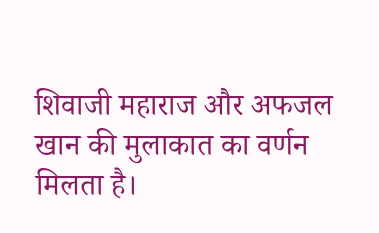शिवाजी महाराज और अफजल खान की मुलाकात का वर्णन मिलता है।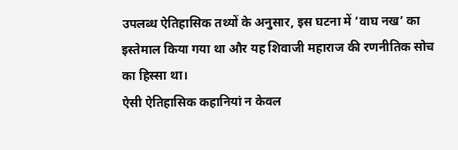उपलब्ध ऐतिहासिक तथ्यों के अनुसार, इस घटना में ‘वाघ नख’ का इस्तेमाल किया गया था और यह शिवाजी महाराज की रणनीतिक सोच का हिस्सा था।
ऐसी ऐतिहासिक कहानियां न केवल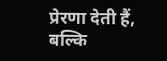प्रेरणा देती हैं, बल्कि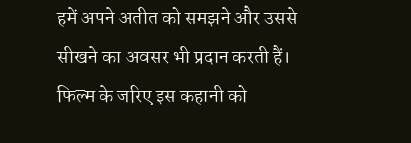हमें अपने अतीत को समझने और उससे सीखने का अवसर भी प्रदान करती हैं। फिल्म के जरिए इस कहानी को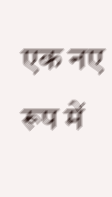एक नए रूप में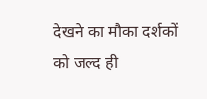देखने का मौका दर्शकों को जल्द ही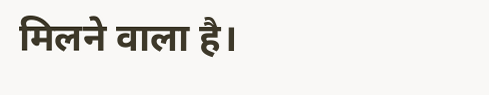मिलने वाला है।